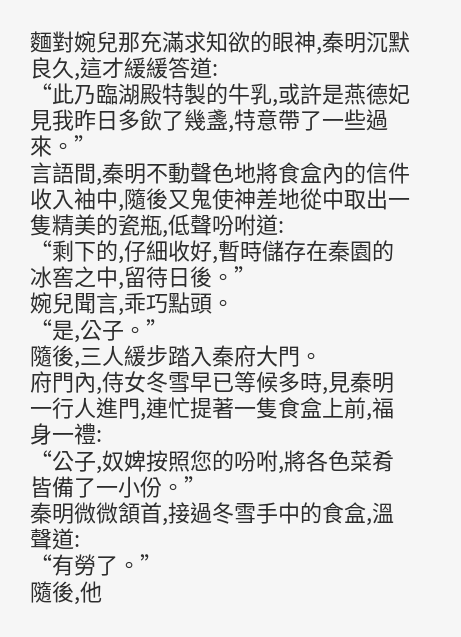麵對婉兒那充滿求知欲的眼神,秦明沉默良久,這才緩緩答道:
“此乃臨湖殿特製的牛乳,或許是燕德妃見我昨日多飲了幾盞,特意帶了一些過來。”
言語間,秦明不動聲色地將食盒內的信件收入袖中,隨後又鬼使神差地從中取出一隻精美的瓷瓶,低聲吩咐道:
“剩下的,仔細收好,暫時儲存在秦園的冰窖之中,留待日後。”
婉兒聞言,乖巧點頭。
“是,公子。”
隨後,三人緩步踏入秦府大門。
府門內,侍女冬雪早已等候多時,見秦明一行人進門,連忙提著一隻食盒上前,福身一禮:
“公子,奴婢按照您的吩咐,將各色菜肴皆備了一小份。”
秦明微微頷首,接過冬雪手中的食盒,溫聲道:
“有勞了。”
隨後,他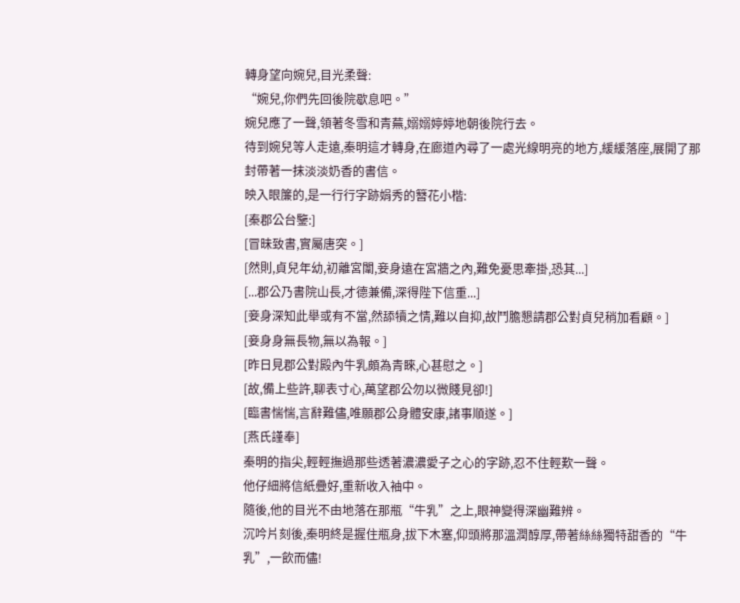轉身望向婉兒,目光柔聲:
“婉兒,你們先回後院歇息吧。”
婉兒應了一聲,領著冬雪和青蕪,嫋嫋婷婷地朝後院行去。
待到婉兒等人走遠,秦明這才轉身,在廊道內尋了一處光線明亮的地方,緩緩落座,展開了那封帶著一抹淡淡奶香的書信。
映入眼簾的,是一行行字跡娟秀的簪花小楷:
[秦郡公台鑒:]
[冒昧致書,實屬唐突。]
[然則,貞兒年幼,初離宮闈,妾身遠在宮牆之內,難免憂思牽掛,恐其...]
[...郡公乃書院山長,才德兼備,深得陛下信重...]
[妾身深知此舉或有不當,然舔犢之情,難以自抑,故鬥膽懇請郡公對貞兒稍加看顧。]
[妾身身無長物,無以為報。]
[昨日見郡公對殿內牛乳頗為青睞,心甚慰之。]
[故,備上些許,聊表寸心,萬望郡公勿以微賤見卻!]
[臨書惴惴,言辭難儘,唯願郡公身體安康,諸事順遂。]
[燕氏謹奉]
秦明的指尖,輕輕撫過那些透著濃濃愛子之心的字跡,忍不住輕歎一聲。
他仔細將信紙疊好,重新收入袖中。
隨後,他的目光不由地落在那瓶“牛乳”之上,眼神變得深幽難辨。
沉吟片刻後,秦明終是握住瓶身,拔下木塞,仰頭將那溫潤醇厚,帶著絲絲獨特甜香的“牛乳”,一飲而儘!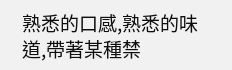熟悉的口感,熟悉的味道,帶著某種禁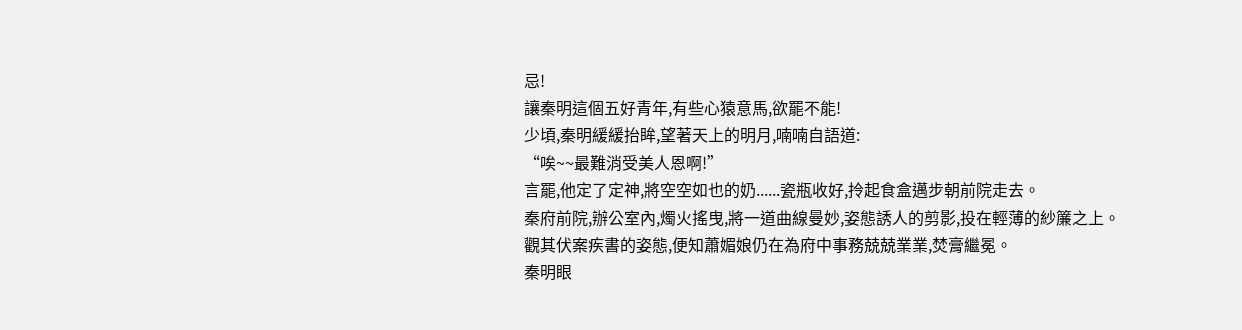忌!
讓秦明這個五好青年,有些心猿意馬,欲罷不能!
少頃,秦明緩緩抬眸,望著天上的明月,喃喃自語道:
“唉~~最難消受美人恩啊!”
言罷,他定了定神,將空空如也的奶......瓷瓶收好,拎起食盒邁步朝前院走去。
秦府前院,辦公室內,燭火搖曳,將一道曲線曼妙,姿態誘人的剪影,投在輕薄的紗簾之上。
觀其伏案疾書的姿態,便知蕭媚娘仍在為府中事務兢兢業業,焚膏繼冕。
秦明眼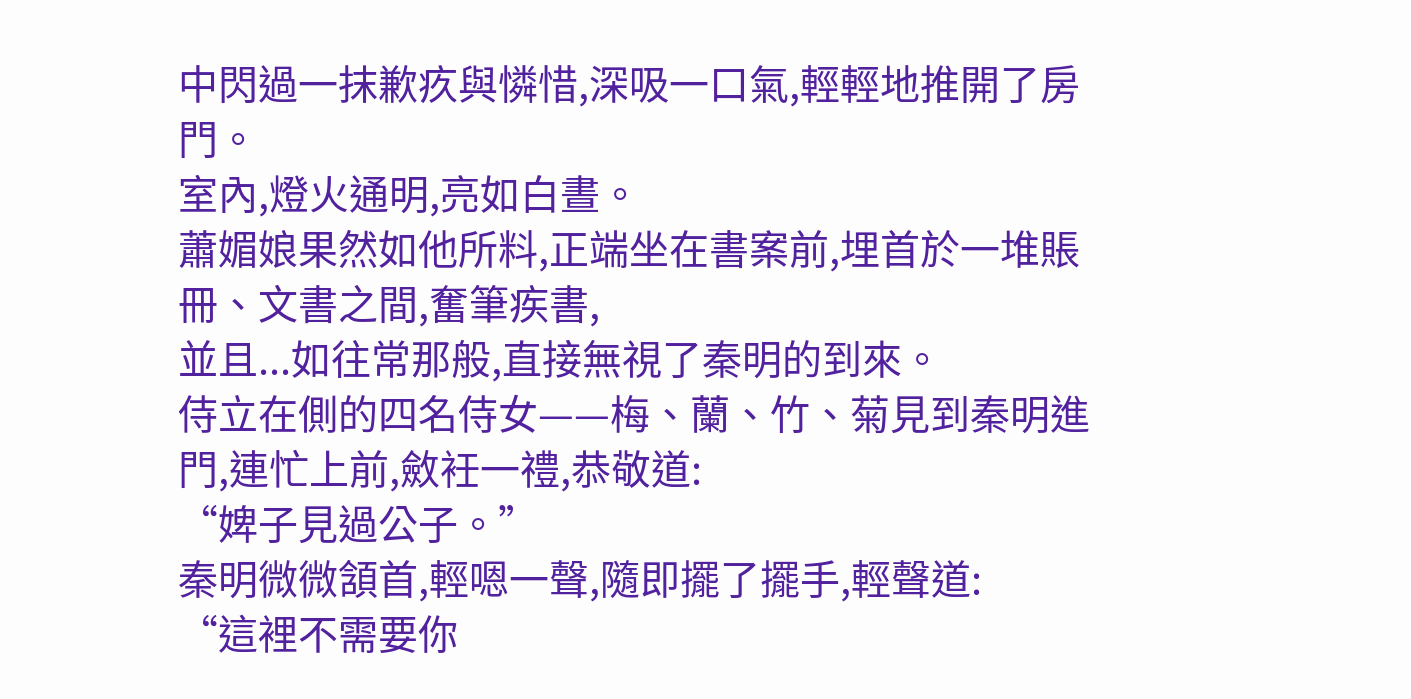中閃過一抹歉疚與憐惜,深吸一口氣,輕輕地推開了房門。
室內,燈火通明,亮如白晝。
蕭媚娘果然如他所料,正端坐在書案前,埋首於一堆賬冊、文書之間,奮筆疾書,
並且...如往常那般,直接無視了秦明的到來。
侍立在側的四名侍女——梅、蘭、竹、菊見到秦明進門,連忙上前,斂衽一禮,恭敬道:
“婢子見過公子。”
秦明微微頷首,輕嗯一聲,隨即擺了擺手,輕聲道:
“這裡不需要你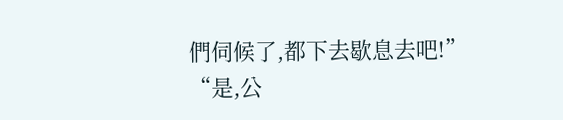們伺候了,都下去歇息去吧!”
“是,公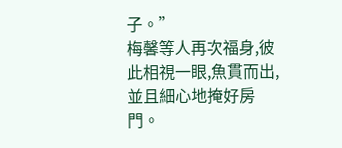子。”
梅馨等人再次福身,彼此相視一眼,魚貫而出,並且細心地掩好房門。